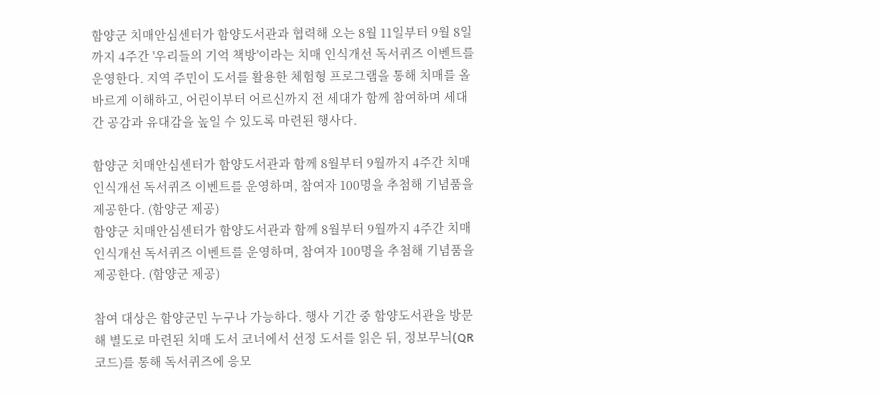함양군 치매안심센터가 함양도서관과 협력해 오는 8월 11일부터 9월 8일까지 4주간 '우리들의 기억 책방'이라는 치매 인식개선 독서퀴즈 이벤트를 운영한다. 지역 주민이 도서를 활용한 체험형 프로그램을 통해 치매를 올바르게 이해하고, 어린이부터 어르신까지 전 세대가 함께 참여하며 세대 간 공감과 유대감을 높일 수 있도록 마련된 행사다.

함양군 치매안심센터가 함양도서관과 함께 8월부터 9월까지 4주간 치매 인식개선 독서퀴즈 이벤트를 운영하며, 참여자 100명을 추첨해 기념품을 제공한다. (함양군 제공)
함양군 치매안심센터가 함양도서관과 함께 8월부터 9월까지 4주간 치매 인식개선 독서퀴즈 이벤트를 운영하며, 참여자 100명을 추첨해 기념품을 제공한다. (함양군 제공)

참여 대상은 함양군민 누구나 가능하다. 행사 기간 중 함양도서관을 방문해 별도로 마련된 치매 도서 코너에서 선정 도서를 읽은 뒤, 정보무늬(QR코드)를 통해 독서퀴즈에 응모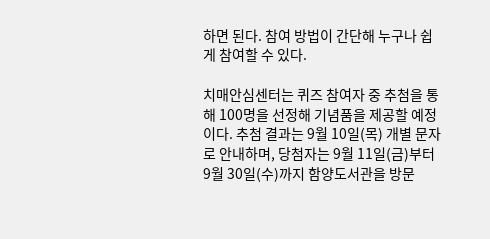하면 된다. 참여 방법이 간단해 누구나 쉽게 참여할 수 있다.

치매안심센터는 퀴즈 참여자 중 추첨을 통해 100명을 선정해 기념품을 제공할 예정이다. 추첨 결과는 9월 10일(목) 개별 문자로 안내하며, 당첨자는 9월 11일(금)부터 9월 30일(수)까지 함양도서관을 방문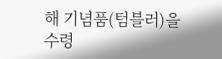해 기념품(텀블러)을 수령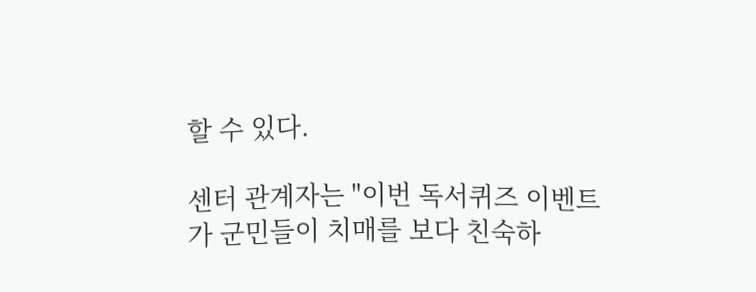할 수 있다.

센터 관계자는 "이번 독서퀴즈 이벤트가 군민들이 치매를 보다 친숙하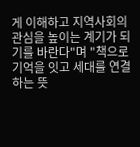게 이해하고 지역사회의 관심을 높이는 계기가 되기를 바란다"며 "책으로 기억을 잇고 세대를 연결하는 뜻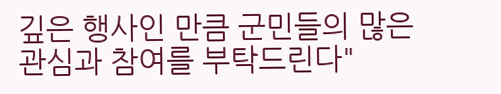깊은 행사인 만큼 군민들의 많은 관심과 참여를 부탁드린다"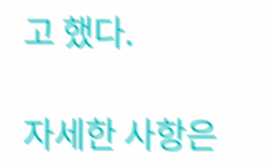고 했다.

자세한 사항은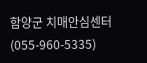함양군 치매안심센터(055-960-5335)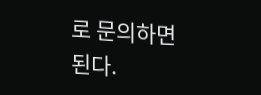로 문의하면 된다.